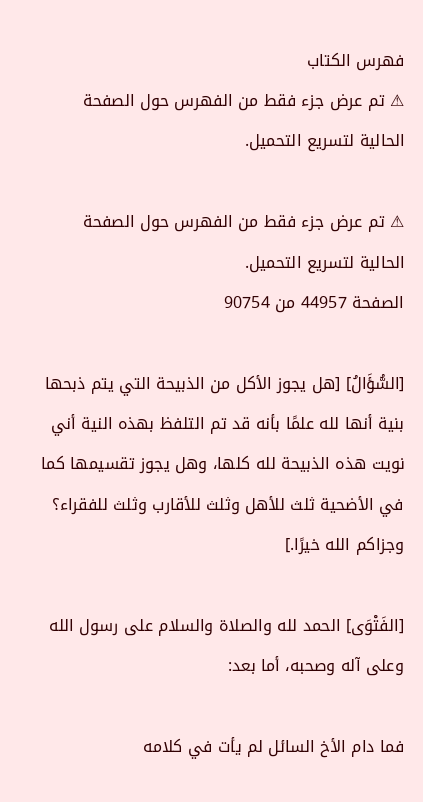فهرس الكتاب
⚠ تم عرض جزء فقط من الفهرس حول الصفحة الحالية لتسريع التحميل.

⚠ تم عرض جزء فقط من الفهرس حول الصفحة الحالية لتسريع التحميل.
الصفحة 44957 من 90754

[السُّؤَالُ] [هل يجوز الأكل من الذبيحة التي يتم ذبحها بنية أنها لله علمًا بأنه قد تم التلفظ بهذه النية أني نويت هذه الذبيحة لله كلها، وهل يجوز تقسيمها كما في الأضحية ثلث للأهل وثلث للأقارب وثلث للفقراء؟ وجزاكم الله خيرًا.]

[الفَتْوَى] الحمد لله والصلاة والسلام على رسول الله وعلى آله وصحبه، أما بعد:

فما دام الأخ السائل لم يأت في كلامه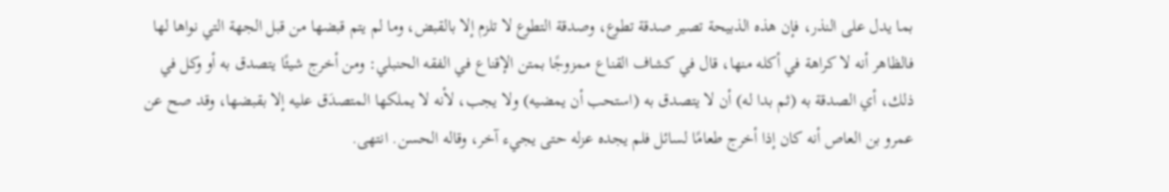بما يدل على النذر، فإن هذه الذبيحة تصير صدقة تطوع، وصدقة التطوع لا تلزم إلا بالقبض، وما لم يتم قبضها من قبل الجهة التي نواها لها فالظاهر أنه لا كراهة في أكله منها، قال في كشاف القناع ممزوجًا بمتن الإقناع في الفقه الحنبلي: ومن أخرج شيئًا يتصدق به أو وكل في ذلك، أي الصدقة به (ثم بدا له) أن لا يتصدق به (استحب أن يمضيه) ولا يجب، لأنه لا يملكها المتصدَق عليه إلا بقبضها، وقد صح عن عمرو بن العاص أنه كان إذا أخرج طعامًا لسائل فلم يجده عزله حتى يجيء آخر، وقاله الحسن. انتهى.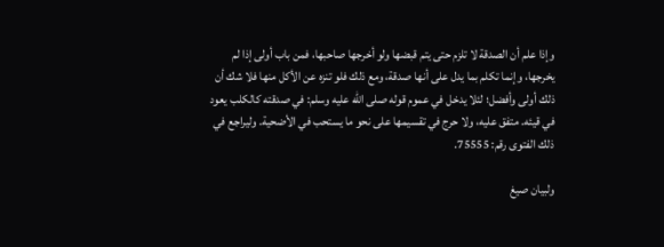وإذا علم أن الصدقة لا تلزم حتى يتم قبضها ولو أخرجها صاحبها، فمن باب أولى إذا لم يخرجها، وإنما تكلم بما يدل على أنها صدقة، ومع ذلك فلو تنزه عن الأكل منها فلا شك أن ذلك أولى وأفضل؛ لئلا يدخل في عموم قوله صلى الله عليه وسلم: في صدقته كالكلب يعود في قيئه. متفق عليه، ولا حرج في تقسيمها على نحو ما يستحب في الأضحية. وليراجع في ذلك الفتوى رقم: 75555.

ولبيان صيغ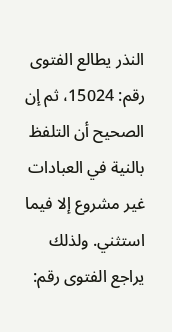النذر يطالع الفتوى رقم: 15024، ثم إن الصحيح أن التلفظ بالنية في العبادات غير مشروع إلا فيما استثني. ولذلك يراجع الفتوى رقم: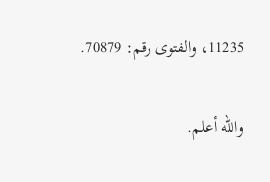11235، والفتوى رقم: 70879.

والله أعلم.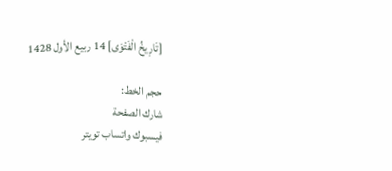[تَارِيخُ الْفَتْوَى] 14 ربيع الأول 1428

حجم الخط:
شارك الصفحة
فيسبوك واتساب تويتر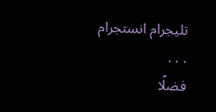تليجرام انستجرام
. . .
فضلًا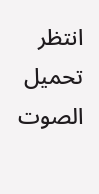انتظر تحميل الصوت